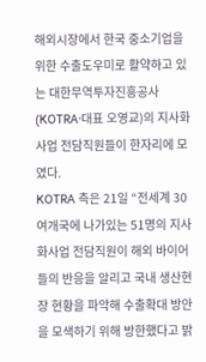해외시장에서 한국 중소기업을 위한 수출도우미로 활약하고 있는 대한무역투자진흥공사(KOTRA·대표 오영교)의 지사화사업 전담직원들이 한자리에 모였다.
KOTRA 측은 21일 “전세계 30여개국에 나가있는 51명의 지사화사업 전담직원이 해외 바이어들의 반응을 알리고 국내 생산현장 현황을 파악해 수출확대 방안을 모색하기 위해 방한했다고 밝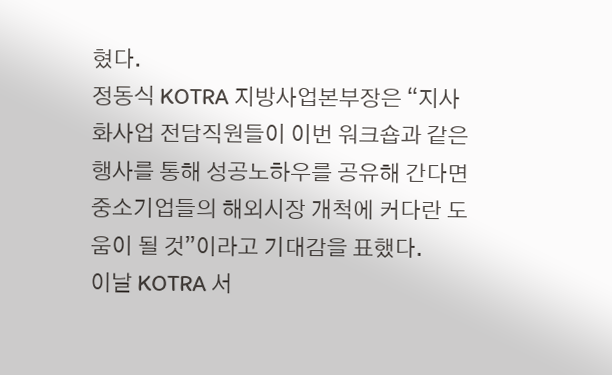혔다.
정동식 KOTRA 지방사업본부장은 “지사화사업 전담직원들이 이번 워크숍과 같은 행사를 통해 성공노하우를 공유해 간다면 중소기업들의 해외시장 개척에 커다란 도움이 될 것”이라고 기대감을 표했다.
이날 KOTRA 서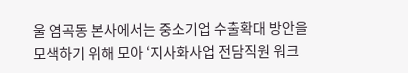울 염곡동 본사에서는 중소기업 수출확대 방안을 모색하기 위해 모아 ‘지사화사업 전담직원 워크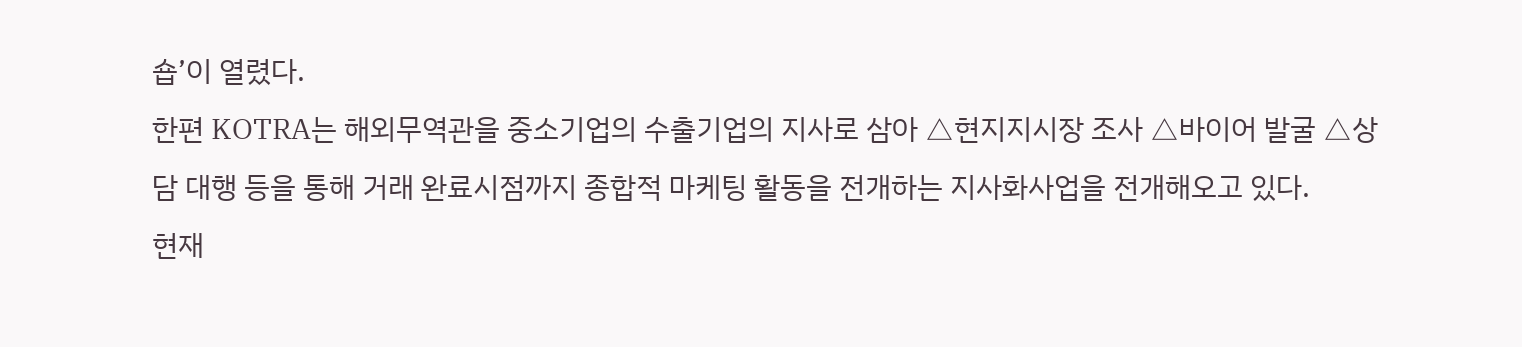숍’이 열렸다.
한편 KOTRA는 해외무역관을 중소기업의 수출기업의 지사로 삼아 △현지지시장 조사 △바이어 발굴 △상담 대행 등을 통해 거래 완료시점까지 종합적 마케팅 활동을 전개하는 지사화사업을 전개해오고 있다.
현재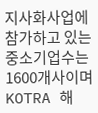지사화사업에 참가하고 있는 중소기업수는 1600개사이며 KOTRA 해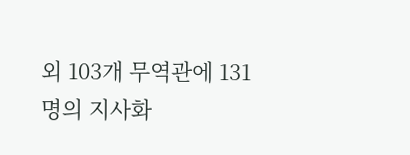외 103개 무역관에 131명의 지사화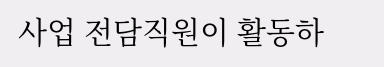사업 전담직원이 활동하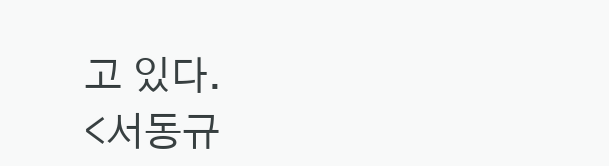고 있다.
<서동규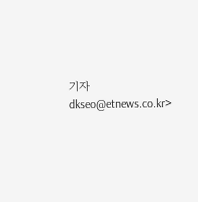기자 dkseo@etnews.co.kr>